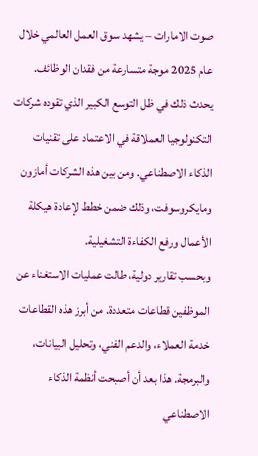صوت الامارات – يشهد سوق العمل العالمي خلال عام 2025 موجة متسارعة من فقدان الوظائف. يحدث ذلك في ظل التوسع الكبير الذي تقوده شركات التكنولوجيا العملاقة في الاعتماد على تقنيات الذكاء الاصطناعي. ومن بين هذه الشركات أمازون ومايكروسوفت، وذلك ضمن خطط لإعادة هيكلة الأعمال ورفع الكفاءة التشغيلية.
وبحسب تقارير دولية، طالت عمليات الاستغناء عن الموظفين قطاعات متعددة. من أبرز هذه القطاعات خدمة العملاء، والدعم الفني، وتحليل البيانات، والبرمجة. هذا بعد أن أصبحت أنظمة الذكاء الاصطناعي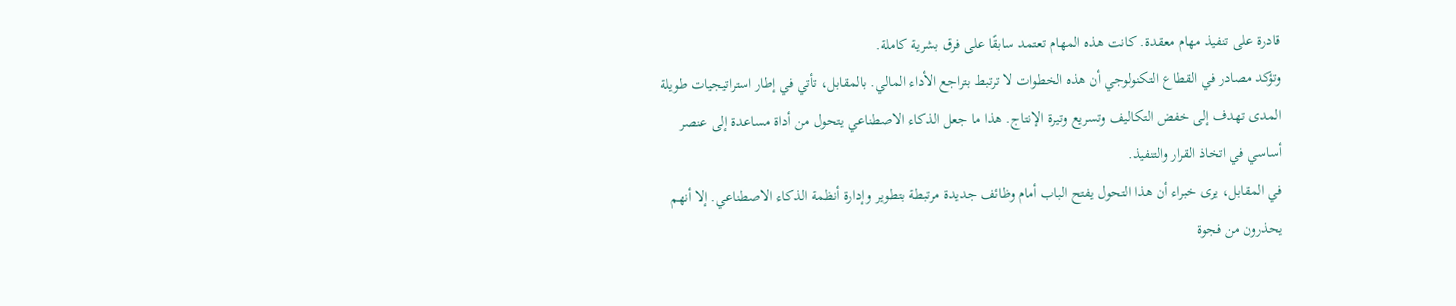قادرة على تنفيذ مهام معقدة. كانت هذه المهام تعتمد سابقًا على فرق بشرية كاملة.
وتؤكد مصادر في القطاع التكنولوجي أن هذه الخطوات لا ترتبط بتراجع الأداء المالي. بالمقابل، تأتي في إطار استراتيجيات طويلة المدى تهدف إلى خفض التكاليف وتسريع وتيرة الإنتاج. هذا ما جعل الذكاء الاصطناعي يتحول من أداة مساعدة إلى عنصر أساسي في اتخاذ القرار والتنفيذ.
في المقابل، يرى خبراء أن هذا التحول يفتح الباب أمام وظائف جديدة مرتبطة بتطوير وإدارة أنظمة الذكاء الاصطناعي. إلا أنهم يحذرون من فجوة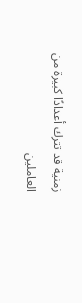زمنية قد تترك أعدادًا كبيرة من العاملين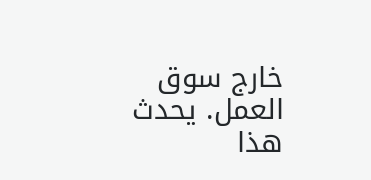خارج سوق العمل. يحدث هذا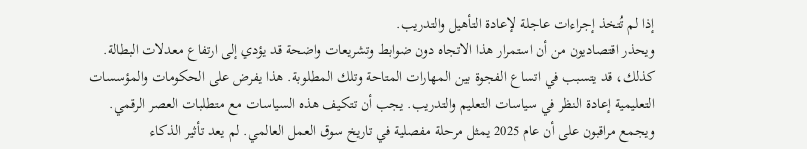إذا لم تُتخذ إجراءات عاجلة لإعادة التأهيل والتدريب.
ويحذر اقتصاديون من أن استمرار هذا الاتجاه دون ضوابط وتشريعات واضحة قد يؤدي إلى ارتفاع معدلات البطالة. كذلك، قد يتسبب في اتساع الفجوة بين المهارات المتاحة وتلك المطلوبة. هذا يفرض على الحكومات والمؤسسات التعليمية إعادة النظر في سياسات التعليم والتدريب. يجب أن تتكيف هذه السياسات مع متطلبات العصر الرقمي.
ويجمع مراقبون على أن عام 2025 يمثل مرحلة مفصلية في تاريخ سوق العمل العالمي. لم يعد تأثير الذكاء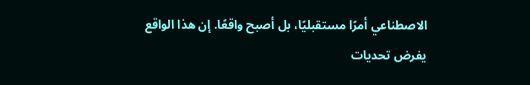الاصطناعي أمرًا مستقبليًا، بل أصبح واقعًا. إن هذا الواقع يفرض تحديات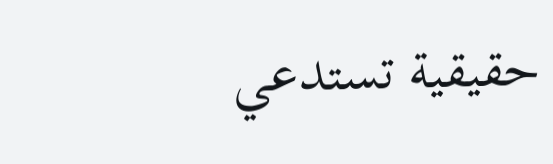حقيقية تستدعي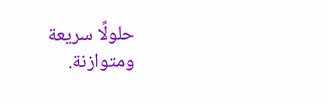حلولًا سريعة ومتوازنة.